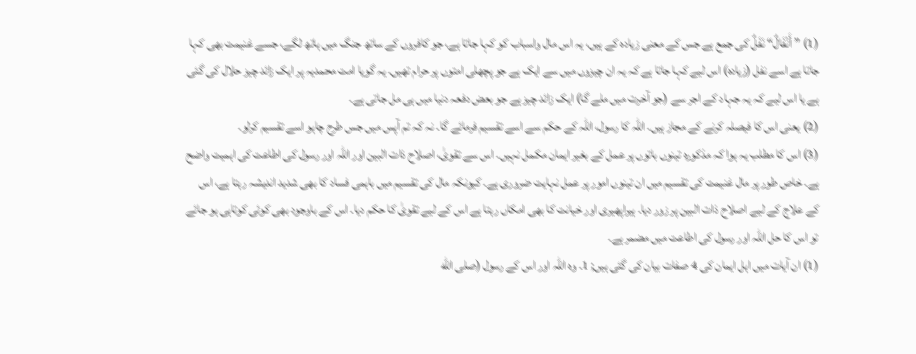(1) ”أَنْفَالٌ“ نَفَلٌ کی جمع ہے جس کے معنی زیادہ کے ہیں، یہ اس مال واسباب کو کہا جاتا ہے، جو کافروں کے ساتھ جنگ میں ہاتھ لگے، جسے غنیمت بھی کہا جاتا ہے اسے نفل (زیادہ) اس لیے کہا جاتا ہے کہ یہ ان چیزوں میں سے ایک ہے جو پچھلی امتوں پر حرام تھیں۔ یہ گویا امت محمدیہ پر ایک زائد چیز حلال کی گئی ہے یا اس لیے کہ یہ جہاد کے اجر سے (جو آخرت میں ملے گا) ایک زائد چیز ہے جو بعض دفعہ دنیا میں ہی مل جاتی ہے۔
(2) یعنی اس کا فیصلہ کرنے کے مجاز ہیں۔ اللہ کا رسول، اللہ کے حکم سے اسے تقسیم فرمائے گا۔ نہ کہ تم آپس میں جس طرح چاہو اسے تقسیم کرلو۔
(3) اس کا مطلب یہ ہوا کہ مذکورہ تینوں باتوں پر عمل کے بغیر ایمان مکمل نہیں۔ اس سے تقویٰ، اصلاح ذات البین اور اللہ اور رسول کی اطاعت کی اہمیت واضح ہے۔ خاص طور پر مال غنیمت کی تقسیم میں ان تینوں امور پر عمل نہایت ضروری ہے۔ کیونکہ مال کی تقسیم میں باہمی فساد کا بھی شدید اندیشہ رہتا ہے، اس کے علاج کے لیے اصلاح ذات البین پر زور دیا۔ ہیراپھیری اور خیانت کا بھی امکاں رہتا ہے اس کے لیے تقویٰ کا حکم دیا۔ اس کے باوجود بھی کوئی کوتاہی ہو جائے تو اس کا حل اللہ اور رسول کی اطاعت میں مضمر ہے۔
(1) ان آیات میں اہل ایمان کی 4 صفات بیان کی گئی ہیں; 1۔ وہ اللہ اور اس کے رسول (صلى الله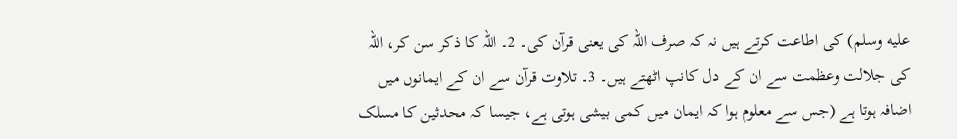عليه وسلم) کی اطاعت کرتے ہیں نہ کہ صرف اللہ کی یعنی قرآن کی۔ 2۔ اللہ کا ذکر سن کر، اللہ کی جلالت وعظمت سے ان کے دل کانپ اٹھتے ہیں۔ 3۔ تلاوت قرآن سے ان کے ایمانوں میں اضافہ ہوتا ہے (جس سے معلوم ہوا کہ ایمان میں کمی بیشی ہوتی ہے، جیسا کہ محدثین کا مسلک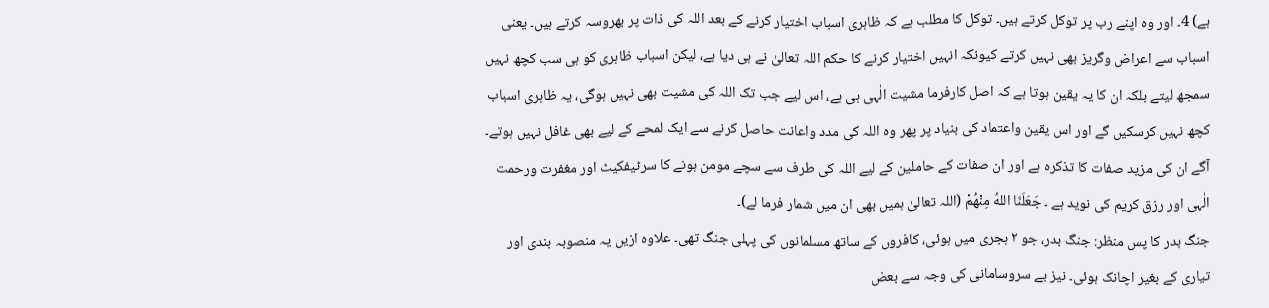ہے) 4۔ اور وہ اپنے رب پر توکل کرتے ہیں۔ توکل کا مطلب ہے کہ ظاہری اسباب اختیار کرنے کے بعد اللہ کی ذات پر بھروسہ کرتے ہیں۔ یعنی اسباب سے اعراض وگریز بھی نہیں کرتے کیونکہ انہیں اختیار کرنے کا حکم اللہ تعالیٰ نے ہی دیا ہے، لیکن اسباب ظاہری کو ہی سب کچھ نہیں سمجھ لیتے بلکہ ان کا یہ یقین ہوتا ہے کہ اصل کارفرما مشیت الٰہی ہی ہے، اس لیے جب تک اللہ کی مشیت بھی نہیں ہوگی، یہ ظاہری اسباب کچھ نہیں کرسکیں گے اور اس یقین واعتماد کی بنیاد پر پھر وہ اللہ کی مدد واعانت حاصل کرنے سے ایک لمحے کے لیے بھی غافل نہیں ہوتے۔ آگے ان کی مزید صفات کا تذکرہ ہے اور ان صفات کے حاملین کے لیے اللہ کی طرف سے سچے مومن ہونے کا سرٹیفکیٹ اور مغفرت ورحمت الٰہی اور رزق کریم کی نوید ہے ۔ جَعَلَنَا اللهُ مِنْهُمْ (اللہ تعالیٰ ہمیں بھی ان میں شمار فرما لے)۔
جنگ بدر کا پس منظر: جنگ بدر، جو ٢ ہجری میں ہوئی، کافروں کے ساتھ مسلمانوں کی پہلی جنگ تھی۔ علاوہ ازیں یہ منصوبہ بندی اور تیاری کے بغیر اچانک ہوئی۔ نیز بے سروسامانی کی وجہ سے بعض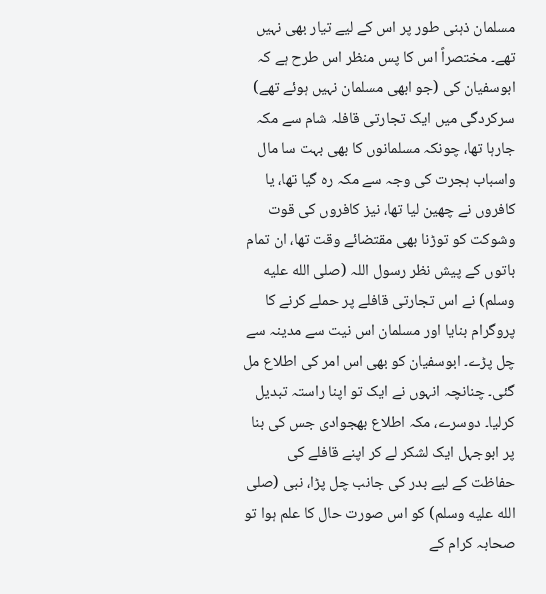مسلمان ذہنی طور پر اس کے لیے تیار بھی نہیں تھے۔ مختصراً اس کا پس منظر اس طرح ہے کہ ابوسفیان کی (جو ابھی مسلمان نہیں ہوئے تھے) سرکردگی میں ایک تجارتی قافلہ شام سے مکہ جارہا تھا، چونکہ مسلمانوں کا بھی بہت سا مال واسباب ہجرت کی وجہ سے مکہ رہ گیا تھا، یا کافروں نے چھین لیا تھا، نیز کافروں کی قوت وشوکت کو توڑنا بھی مقتضائے وقت تھا، ان تمام باتوں کے پیش نظر رسول اللہ (صلى الله عليه وسلم) نے اس تجارتی قافلے پر حملے کرنے کا پروگرام بنایا اور مسلمان اس نیت سے مدینہ سے چل پڑے۔ ابوسفیان کو بھی اس امر کی اطلاع مل گئی۔ چنانچہ انہوں نے ایک تو اپنا راستہ تبدیل کرلیا۔ دوسرے، مکہ اطلاع بھجوادی جس کی بنا پر ابوجہل ایک لشکر لے کر اپنے قافلے کی حفاظت کے لیے بدر کی جانب چل پڑا، نبی (صلى الله عليه وسلم) کو اس صورت حال کا علم ہوا تو صحابہ کرام کے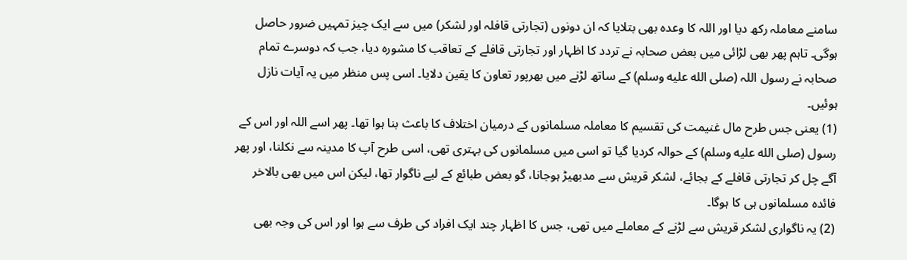سامنے معاملہ رکھ دیا اور اللہ کا وعدہ بھی بتلایا کہ ان دونوں (تجارتی قافلہ اور لشکر) میں سے ایک چیز تمہیں ضرور حاصل ہوگی۔ تاہم پھر بھی لڑائی میں بعض صحابہ نے تردد کا اظہار اور تجارتی قافلے کے تعاقب کا مشورہ دیا، جب کہ دوسرے تمام صحابہ نے رسول اللہ (صلى الله عليه وسلم) کے ساتھ لڑنے میں بھرپور تعاون کا یقین دلایا۔ اسی پس منظر میں یہ آیات نازل ہوئیں۔
(1) یعنی جس طرح مال غنیمت کی تقسیم کا معاملہ مسلمانوں کے درمیان اختلاف کا باعث بنا ہوا تھا۔ پھر اسے اللہ اور اس کے رسول (صلى الله عليه وسلم) کے حوالہ کردیا گیا تو اسی میں مسلمانوں کی بہتری تھی، اسی طرح آپ کا مدینہ سے نکلنا، اور پھر آگے چل کر تجارتی قافلے کے بجائے، لشکر قریش سے مدبھیڑ ہوجانا، گو بعض طبائع کے لیے ناگوار تھا، لیکن اس میں بھی بالاخر فائدہ مسلمانوں ہی کا ہوگا۔
(2) یہ ناگواری لشکر قریش سے لڑنے کے معاملے میں تھی، جس کا اظہار چند ایک افراد کی طرف سے ہوا اور اس کی وجہ بھی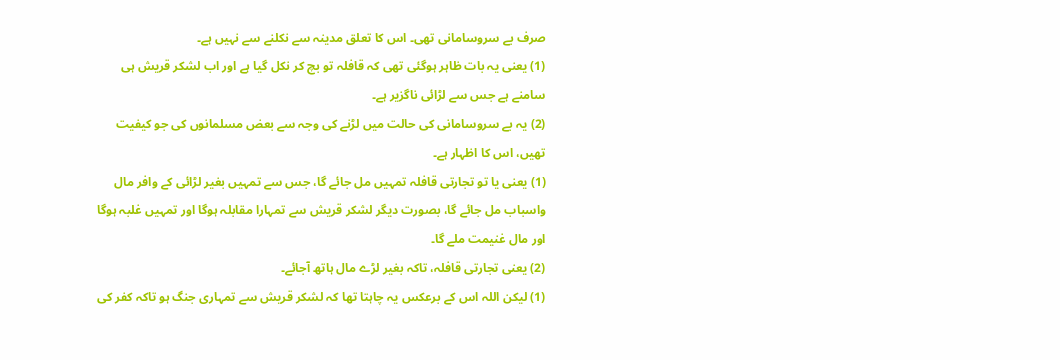صرف بے سروسامانی تھی۔ اس کا تعلق مدینہ سے نکلنے سے نہیں ہے۔
(1) یعنی یہ بات ظاہر ہوگئی تھی کہ قافلہ تو بچ کر نکل گیا ہے اور اب لشکر قریش ہی سامنے ہے جس سے لڑائی ناگزیر ہے۔
(2) یہ بے سروسامانی کی حالت میں لڑنے کی وجہ سے بعض مسلمانوں کی جو کیفیت تھیں، اس کا اظہار ہے۔
(1) یعنی یا تو تجارتی قافلہ تمہیں مل جائے گا، جس سے تمہیں بغیر لڑائی کے وافر مال واسباب مل جائے گا، بصورت دیگر لشکر قریش سے تمہارا مقابلہ ہوگا اور تمہیں غلبہ ہوگا اور مال غنیمت ملے گا۔
(2) یعنی تجارتی قافلہ، تاکہ بغیر لڑے مال ہاتھ آجائے۔
(1) لیکن اللہ اس کے برعکس یہ چاہتا تھا کہ لشکر قریش سے تمہاری جنگ ہو تاکہ کفر کی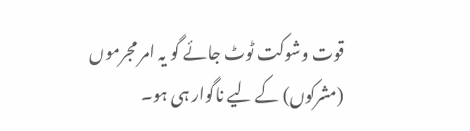قوت وشوکت ٹوٹ جائے گو یہ امر مجرموں (مشرکوں) کے لیے ناگوار ہی ہو۔